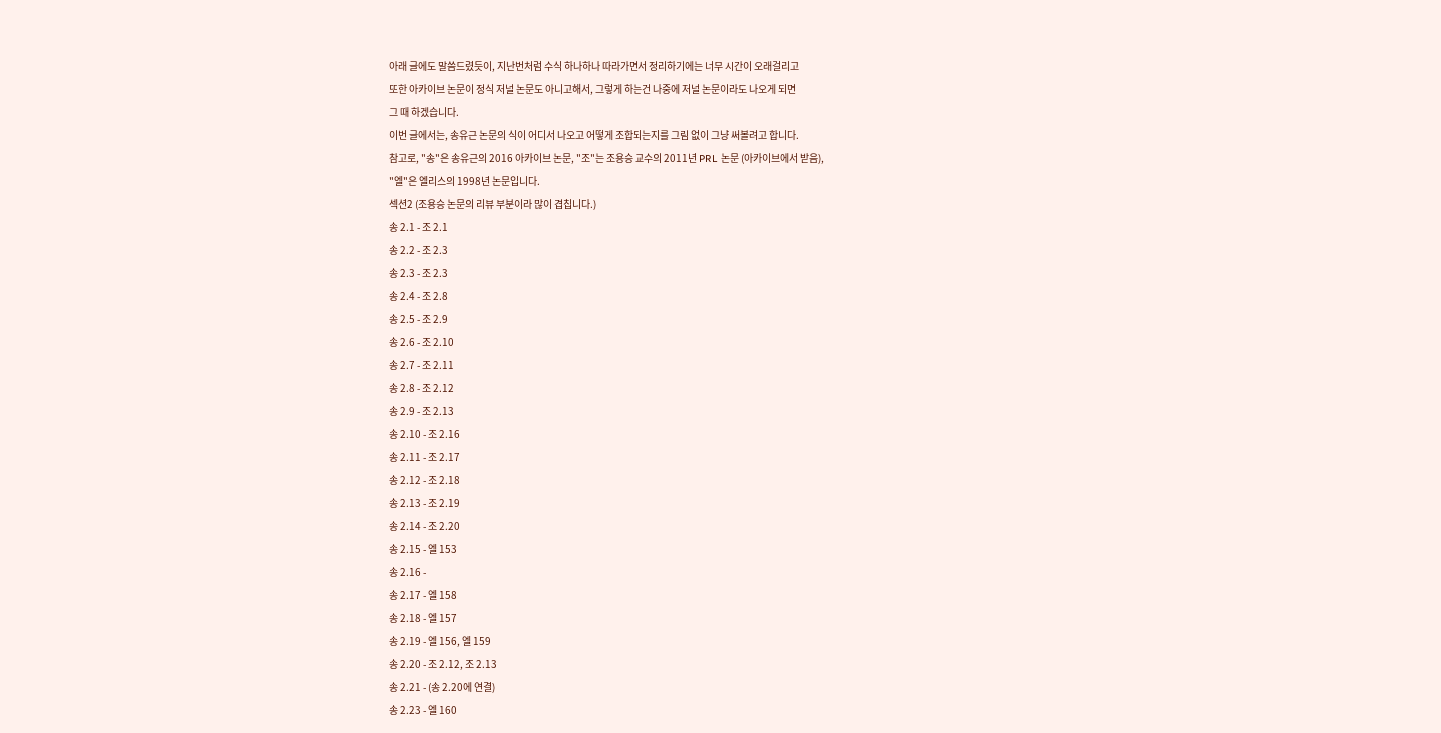아래 글에도 말씀드렸듯이, 지난번처럼 수식 하나하나 따라가면서 정리하기에는 너무 시간이 오래걸리고
또한 아카이브 논문이 정식 저널 논문도 아니고해서, 그렇게 하는건 나중에 저널 논문이라도 나오게 되면
그 때 하겠습니다.
이번 글에서는, 송유근 논문의 식이 어디서 나오고 어떻게 조합되는지를 그림 없이 그냥 써볼려고 합니다.
참고로, "송"은 송유근의 2016 아카이브 논문, "조"는 조용승 교수의 2011년 PRL 논문 (아카이브에서 받음),
"엘"은 엘리스의 1998년 논문입니다.
섹션2 (조용승 논문의 리뷰 부분이라 많이 겹칩니다.)
송 2.1 - 조 2.1
송 2.2 - 조 2.3
송 2.3 - 조 2.3
송 2.4 - 조 2.8
송 2.5 - 조 2.9
송 2.6 - 조 2.10
송 2.7 - 조 2.11
송 2.8 - 조 2.12
송 2.9 - 조 2.13
송 2.10 - 조 2.16
송 2.11 - 조 2.17
송 2.12 - 조 2.18
송 2.13 - 조 2.19
송 2.14 - 조 2.20
송 2.15 - 엘 153
송 2.16 -
송 2.17 - 엘 158
송 2.18 - 엘 157
송 2.19 - 엘 156, 엘 159
송 2.20 - 조 2.12, 조 2.13
송 2.21 - (송 2.20에 연결)
송 2.23 - 엘 160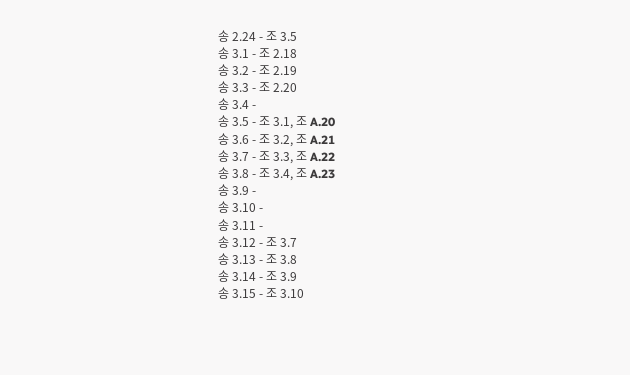송 2.24 - 조 3.5
송 3.1 - 조 2.18
송 3.2 - 조 2.19
송 3.3 - 조 2.20
송 3.4 -
송 3.5 - 조 3.1, 조 A.20
송 3.6 - 조 3.2, 조 A.21
송 3.7 - 조 3.3, 조 A.22
송 3.8 - 조 3.4, 조 A.23
송 3.9 -
송 3.10 -
송 3.11 -
송 3.12 - 조 3.7
송 3.13 - 조 3.8
송 3.14 - 조 3.9
송 3.15 - 조 3.10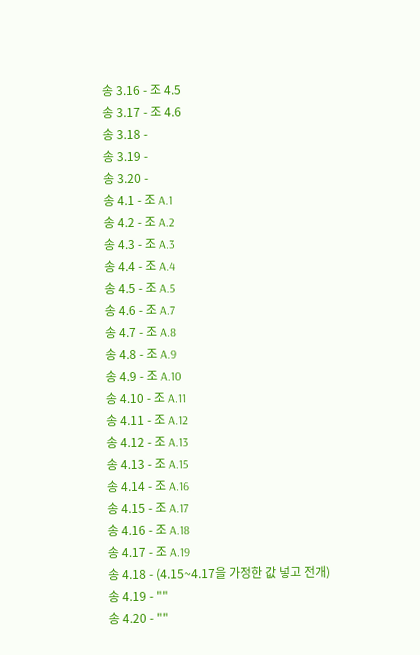송 3.16 - 조 4.5
송 3.17 - 조 4.6
송 3.18 -
송 3.19 -
송 3.20 -
송 4.1 - 조 A.1
송 4.2 - 조 A.2
송 4.3 - 조 A.3
송 4.4 - 조 A.4
송 4.5 - 조 A.5
송 4.6 - 조 A.7
송 4.7 - 조 A.8
송 4.8 - 조 A.9
송 4.9 - 조 A.10
송 4.10 - 조 A.11
송 4.11 - 조 A.12
송 4.12 - 조 A.13
송 4.13 - 조 A.15
송 4.14 - 조 A.16
송 4.15 - 조 A.17
송 4.16 - 조 A.18
송 4.17 - 조 A.19
송 4.18 - (4.15~4.17을 가정한 값 넣고 전개)
송 4.19 - ""
송 4.20 - ""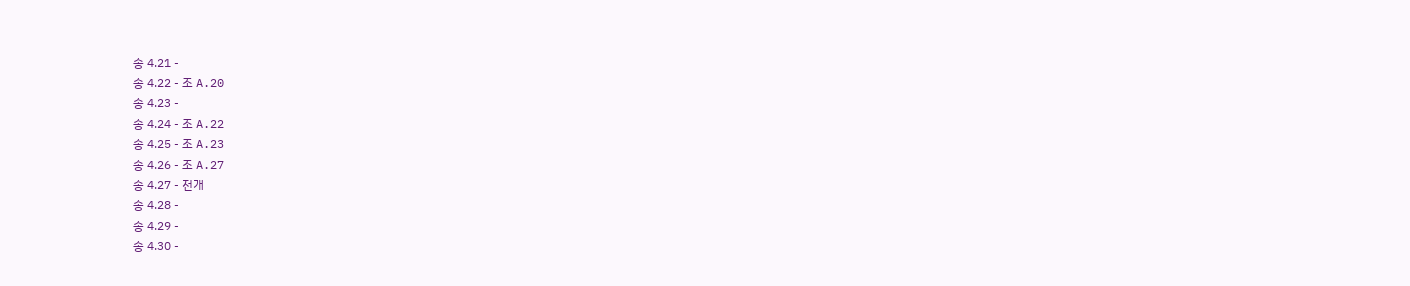송 4.21 -
송 4.22 - 조 A.20
송 4.23 -
송 4.24 - 조 A.22
송 4.25 - 조 A.23
송 4.26 - 조 A.27
송 4.27 - 전개
송 4.28 -
송 4.29 -
송 4.30 -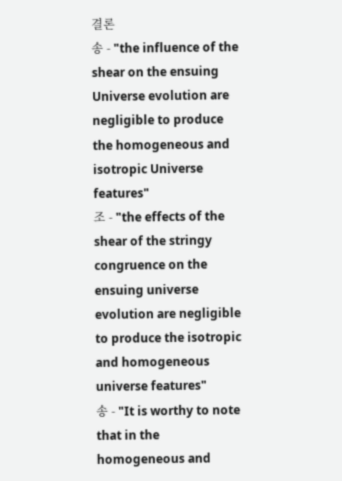결론
송 - "the influence of the shear on the ensuing Universe evolution are negligible to produce the homogeneous and isotropic Universe features"
조 - "the effects of the shear of the stringy congruence on the ensuing universe evolution are negligible to produce the isotropic and homogeneous universe features"
송 - "It is worthy to note that in the homogeneous and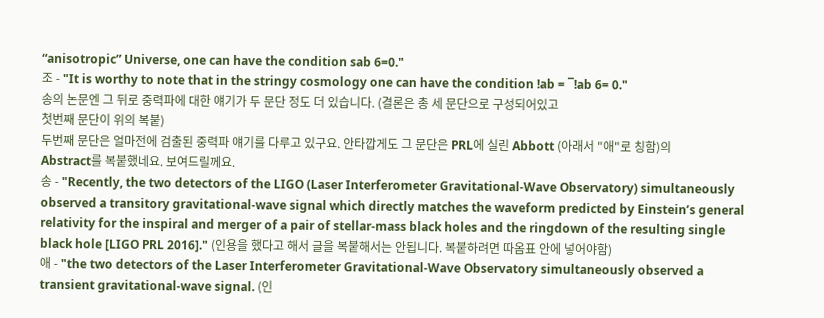“anisotropic” Universe, one can have the condition sab 6=0."
조 - "It is worthy to note that in the stringy cosmology one can have the condition !ab = ¯!ab 6= 0."
송의 논문엔 그 뒤로 중력파에 대한 얘기가 두 문단 정도 더 있습니다. (결론은 총 세 문단으로 구성되어있고
첫번째 문단이 위의 복붙)
두번째 문단은 얼마전에 검출된 중력파 얘기를 다루고 있구요. 안타깝게도 그 문단은 PRL에 실린 Abbott (아래서 "애"로 칭함)의
Abstract를 복붙했네요. 보여드릴께요.
송 - "Recently, the two detectors of the LIGO (Laser Interferometer Gravitational-Wave Observatory) simultaneously observed a transitory gravitational-wave signal which directly matches the waveform predicted by Einstein’s general relativity for the inspiral and merger of a pair of stellar-mass black holes and the ringdown of the resulting single black hole [LIGO PRL 2016]." (인용을 했다고 해서 글을 복붙해서는 안됩니다. 복붙하려면 따옴표 안에 넣어야함)
애 - "the two detectors of the Laser Interferometer Gravitational-Wave Observatory simultaneously observed a transient gravitational-wave signal. (인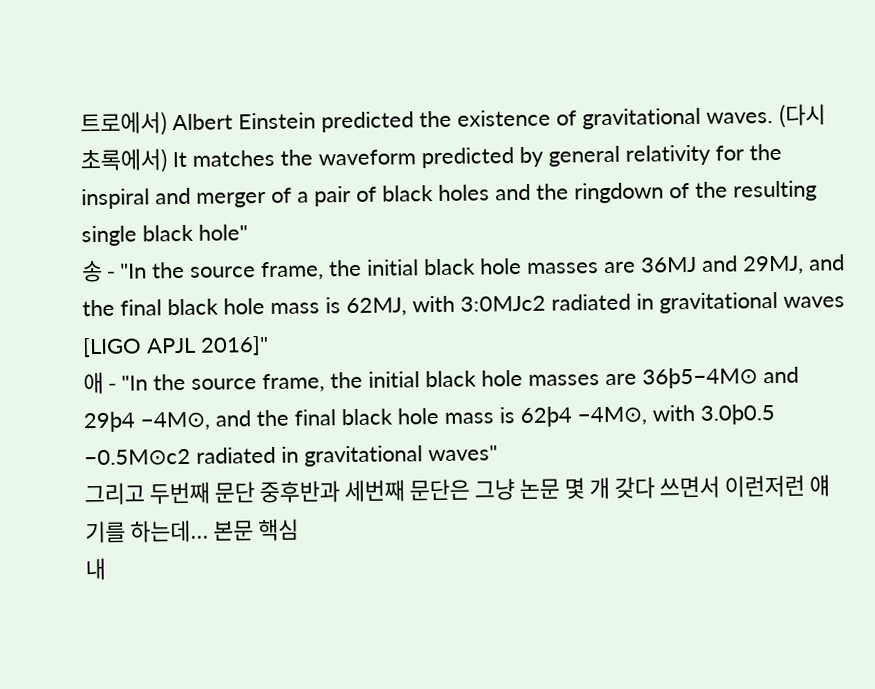트로에서) Albert Einstein predicted the existence of gravitational waves. (다시 초록에서) It matches the waveform predicted by general relativity for the inspiral and merger of a pair of black holes and the ringdown of the resulting single black hole"
송 - "In the source frame, the initial black hole masses are 36MJ and 29MJ, and the final black hole mass is 62MJ, with 3:0MJc2 radiated in gravitational waves [LIGO APJL 2016]"
애 - "In the source frame, the initial black hole masses are 36þ5−4M⊙ and 29þ4 −4M⊙, and the final black hole mass is 62þ4 −4M⊙, with 3.0þ0.5 −0.5M⊙c2 radiated in gravitational waves"
그리고 두번째 문단 중후반과 세번째 문단은 그냥 논문 몇 개 갖다 쓰면서 이런저런 얘기를 하는데... 본문 핵심
내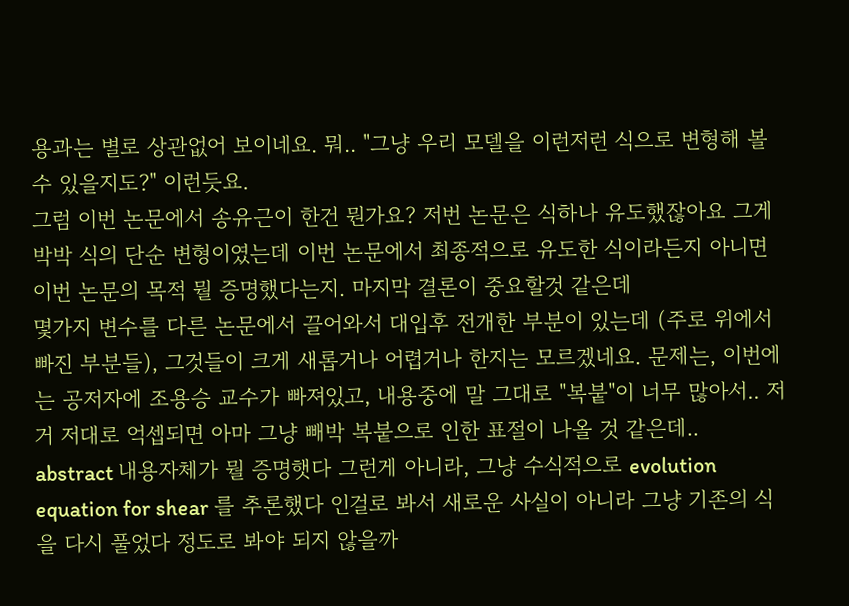용과는 별로 상관없어 보이네요. 뭐.. "그냥 우리 모델을 이런저런 식으로 변형해 볼 수 있을지도?" 이런듯요.
그럼 이번 논문에서 송유근이 한건 뭔가요? 저번 논문은 식하나 유도했잖아요 그게 박박 식의 단순 변형이였는데 이번 논문에서 최종적으로 유도한 식이라든지 아니면 이번 논문의 목적 뭘 증명했다는지. 마지막 결론이 중요할것 같은데
몇가지 변수를 다른 논문에서 끌어와서 대입후 전개한 부분이 있는데 (주로 위에서 빠진 부분들), 그것들이 크게 새롭거나 어렵거나 한지는 모르겠네요. 문제는, 이번에는 공저자에 조용승 교수가 빠져있고, 내용중에 말 그대로 "복붙"이 너무 많아서.. 저거 저대로 억셉되면 아마 그냥 빼박 복붙으로 인한 표절이 나올 것 같은데..
abstract 내용자체가 뭘 증명햇다 그런게 아니라, 그냥 수식적으로 evolution equation for shear 를 추론했다 인걸로 봐서 새로운 사실이 아니라 그냥 기존의 식을 다시 풀었다 정도로 봐야 되지 않을까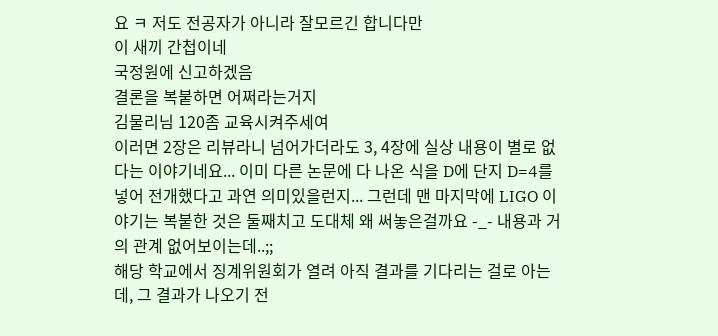요 ㅋ 저도 전공자가 아니라 잘모르긴 합니다만
이 새끼 간첩이네
국정원에 신고하겠음
결론을 복붙하면 어쩌라는거지
김물리님 120좀 교육시켜주세여
이러면 2장은 리뷰라니 넘어가더라도 3, 4장에 실상 내용이 별로 없다는 이야기네요... 이미 다른 논문에 다 나온 식을 D에 단지 D=4를 넣어 전개했다고 과연 의미있을런지... 그런데 맨 마지막에 LIGO 이야기는 복붙한 것은 둘째치고 도대체 왜 써놓은걸까요 -_- 내용과 거의 관계 없어보이는데..;;
해당 학교에서 징계위원회가 열려 아직 결과를 기다리는 걸로 아는데, 그 결과가 나오기 전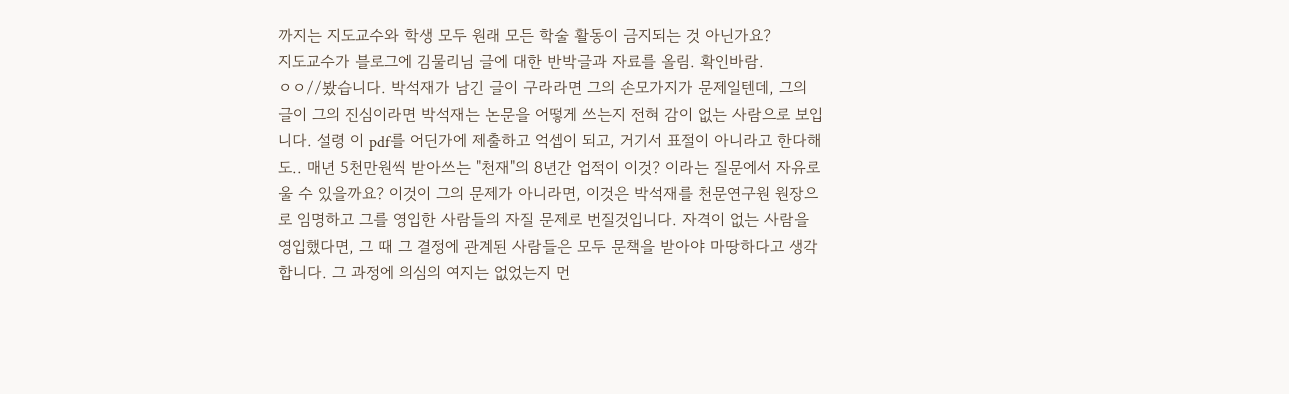까지는 지도교수와 학생 모두 원래 모든 학술 활동이 금지되는 것 아닌가요?
지도교수가 블로그에 김물리님 글에 대한 반박글과 자료를 올림. 확인바람.
ㅇㅇ//봤습니다. 박석재가 남긴 글이 구라라면 그의 손모가지가 문제일텐데, 그의 글이 그의 진심이라면 박석재는 논문을 어떻게 쓰는지 전혀 감이 없는 사람으로 보입니다. 설령 이 pdf를 어딘가에 제출하고 억셉이 되고, 거기서 표절이 아니라고 한다해도.. 매년 5천만원씩 받아쓰는 "천재"의 8년간 업적이 이것? 이라는 질문에서 자유로울 수 있을까요? 이것이 그의 문제가 아니라면, 이것은 박석재를 천문연구원 원장으로 임명하고 그를 영입한 사람들의 자질 문제로 번질것입니다. 자격이 없는 사람을 영입했다면, 그 때 그 결정에 관계된 사람들은 모두 문책을 받아야 마땅하다고 생각합니다. 그 과정에 의심의 여지는 없었는지 먼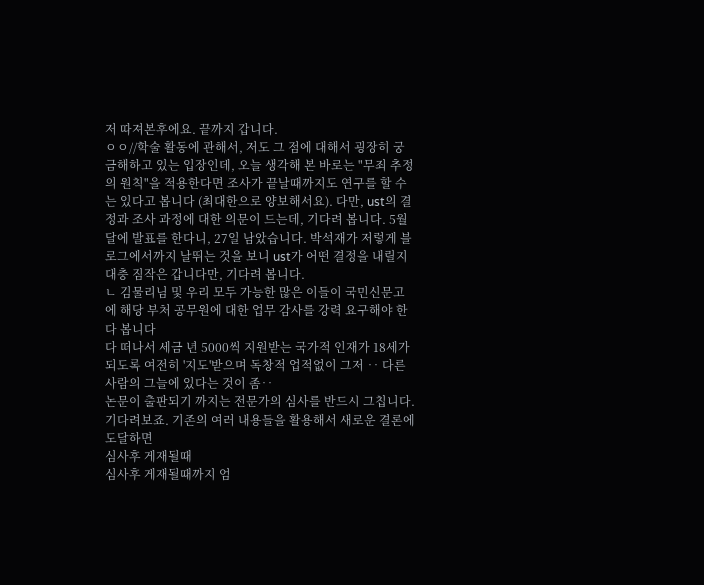저 따져본후에요. 끝까지 갑니다.
ㅇㅇ//학술 활동에 관해서, 저도 그 점에 대해서 굉장히 궁금해하고 있는 입장인데, 오늘 생각해 본 바로는 "무죄 추정의 원칙"을 적용한다면 조사가 끝날때까지도 연구를 할 수는 있다고 봅니다 (최대한으로 양보해서요). 다만, ust의 결정과 조사 과정에 대한 의문이 드는데, 기다려 봅니다. 5월달에 발표를 한다니, 27일 남았습니다. 박석재가 저렇게 블로그에서까지 날뛰는 것을 보니 ust가 어떤 결정을 내릴지 대충 짐작은 갑니다만, 기다려 봅니다.
ㄴ 김물리님 및 우리 모두 가능한 많은 이들이 국민신문고에 해당 부처 공무원에 대한 업무 감사를 강력 요구해야 한다 봅니다
다 떠나서 세금 년 5000씩 지원받는 국가적 인재가 18세가 되도록 여전히 '지도'받으며 독창적 업적없이 그저 ‥ 다른 사람의 그늘에 있다는 것이 좀‥
논문이 출판되기 까지는 전문가의 심사를 반드시 그칩니다. 기다려보죠. 기존의 여러 내용들을 활용해서 새로운 결론에 도달하면
심사후 게재될때
심사후 게재될때까지 엄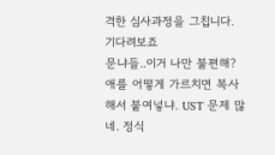격한 심사과정을 그칩니다. 기다려보죠
문냐들..이거 나만 불편해?
애를 어떻게 가르치면 복사해서 붙여넣냐. UST 문제 많네. 정식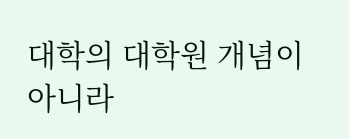대학의 대학원 개념이 아니라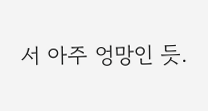서 아주 엉망인 듯.